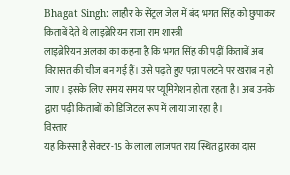Bhagat Singh: लाहौर के सेंट्रल जेल में बंद भगत सिंह को छुपाकर किताबें देते थे लाइब्रेरियन राजा राम शास्त्री
लाइब्रेरियन अलका का कहना है कि भगत सिंह की पढ़ीं किताबें अब विरासत की चीज बन गई हैं। उसे पढ़ते हुए पन्ना पलटने पर खराब न हो जाए। इसके लिए समय समय पर प्यूमिगेशन होता रहता है। अब उनके द्वारा पढ़ी किताबों को डिजिटल रूप में लाया जा रहा है।
विस्तार
यह किस्सा है सेक्टर-15 के लाला लाजपत राय स्थित द्वारका दास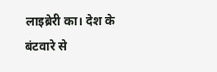लाइब्रेरी का। देश के बंटवारे से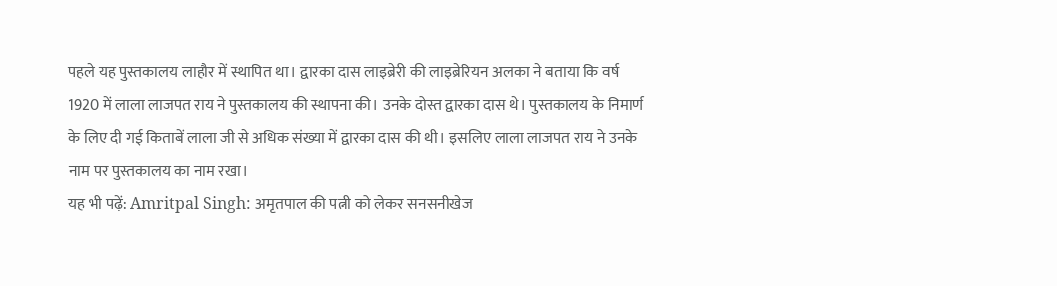पहले यह पुस्तकालय लाहौर में स्थापित था। द्वारका दास लाइब्रेरी की लाइब्रेरियन अलका ने बताया कि वर्ष 1920 में लाला लाजपत राय ने पुस्तकालय की स्थापना की। उनके दोस्त द्वारका दास थे। पुस्तकालय के निमार्ण के लिए दी गई किताबें लाला जी से अधिक संख्या में द्वारका दास की थी। इसलिए लाला लाजपत राय ने उनके नाम पर पुस्तकालय का नाम रखा।
यह भी पढ़ें: Amritpal Singh: अमृतपाल की पत्नी को लेकर सनसनीखेज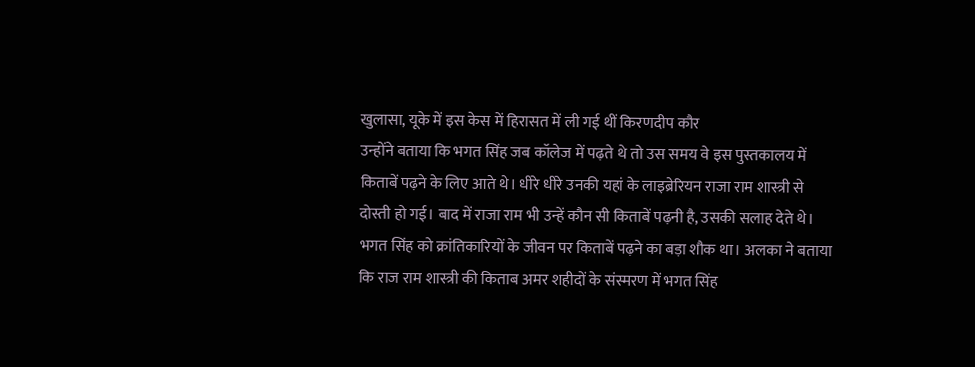खुलासा, यूके में इस केस में हिरासत में ली गई थीं किरणदीप कौर
उन्होंने बताया कि भगत सिंह जब कॉलेज में पढ़ते थे तो उस समय वे इस पुस्तकालय में किताबें पढ़ने के लिए आते थे। धीरे धीरे उनकी यहां के लाइब्रेरियन राजा राम शास्त्री से दोस्ती हो गई। बाद में राजा राम भी उन्हें कौन सी किताबें पढ़नी है, उसकी सलाह देते थे। भगत सिंह को क्रांतिकारियों के जीवन पर किताबें पढ़ने का बड़ा शौक था। अलका ने बताया कि राज राम शास्त्री की किताब अमर शहीदों के संस्मरण में भगत सिंह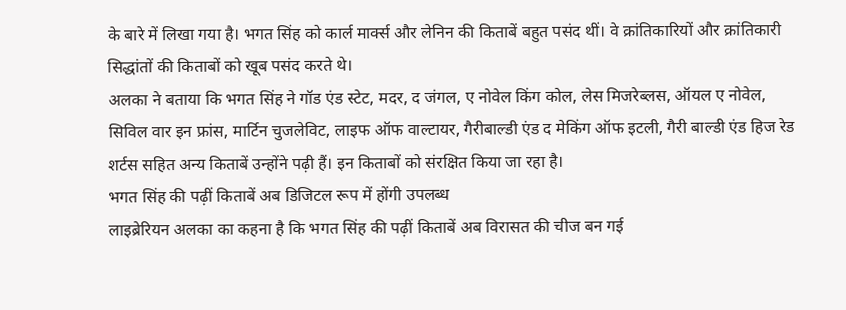के बारे में लिखा गया है। भगत सिंह को कार्ल मार्क्स और लेनिन की किताबें बहुत पसंद थीं। वे क्रांतिकारियों और क्रांतिकारी सिद्धांतों की किताबों को खूब पसंद करते थे।
अलका ने बताया कि भगत सिंह ने गॉड एंड स्टेट, मदर, द जंगल, ए नोवेल किंग कोल, लेस मिजरेब्लस, ऑयल ए नोवेल, सिविल वार इन फ्रांस, मार्टिन चुजलेविट, लाइफ ऑफ वाल्टायर, गैरीबाल्डी एंड द मेकिंग ऑफ इटली, गैरी बाल्डी एंड हिज रेड शर्टस सहित अन्य किताबें उन्होंने पढ़ी हैं। इन किताबों को संरक्षित किया जा रहा है।
भगत सिंह की पढ़ीं किताबें अब डिजिटल रूप में होंगी उपलब्ध
लाइब्रेरियन अलका का कहना है कि भगत सिंह की पढ़ीं किताबें अब विरासत की चीज बन गई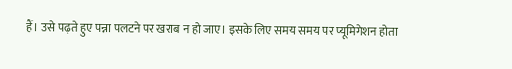हैं। उसे पढ़ते हुए पन्ना पलटने पर खराब न हो जाए। इसके लिए समय समय पर प्यूमिगेशन होता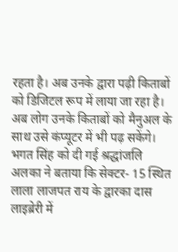रहता है। अब उनके द्वारा पढ़ी किताबों को डिजिटल रूप में लाया जा रहा है। अब लोग उनके किताबों को मैनुअल के साथ उसे कंप्यूटर में भी पढ़ सकेंगे।
भगत सिंह को दी गई श्रद्धांजलि
अलका ने बताया कि सेक्टर- 15 स्थित लाला लाजपत राय के द्वारका दास लाइब्रेरी में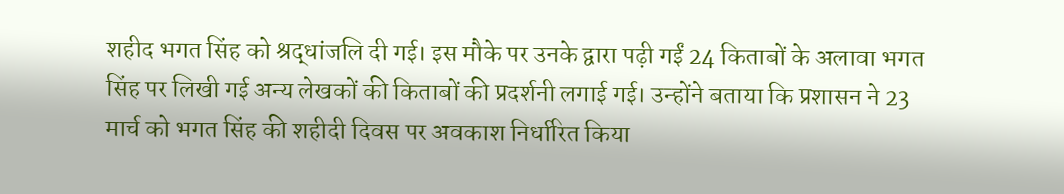शहीद भगत सिंह को श्रद्धांजलि दी गई। इस मौके पर उनके द्वारा पढ़ी गईं 24 किताबों के अलावा भगत सिंह पर लिखी गई अन्य लेखकों की किताबों की प्रदर्शनी लगाई गई। उन्होंने बताया कि प्रशासन ने 23 मार्च को भगत सिंह की शहीदी दिवस पर अवकाश निर्धारित किया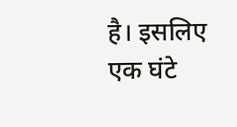है। इसलिए एक घंटे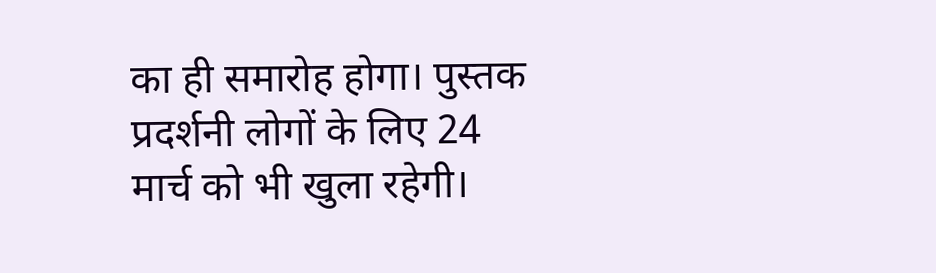का ही समारोह होगा। पुस्तक प्रदर्शनी लोगों के लिए 24 मार्च को भी खुला रहेगी।